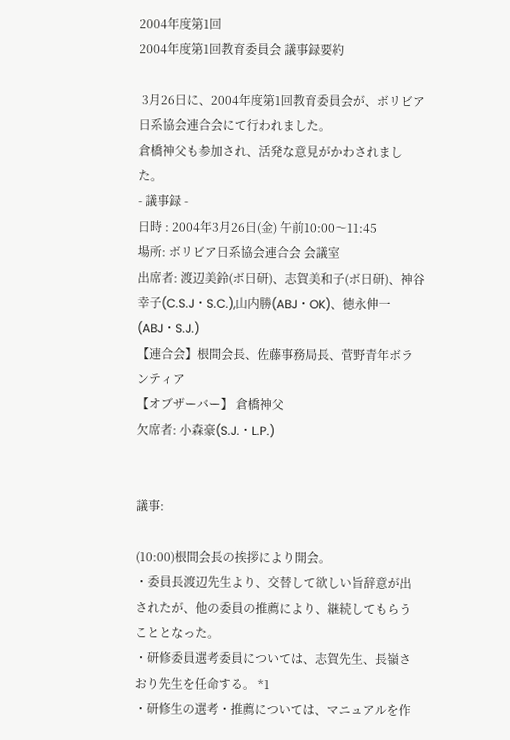2004年度第1回
2004年度第1回教育委員会 議事録要約

 3月26日に、2004年度第1回教育委員会が、ボリビア日系協会連合会にて行われました。
倉橋神父も参加され、活発な意見がかわされました。
- 議事録 -
日時 : 2004年3月26日(金) 午前10:00〜11:45
場所: ボリビア日系協会連合会 会議室
出席者: 渡辺美鈴(ボ日研)、志賀美和子(ボ日研)、神谷幸子(C.S.J・S.C.),山内勝(ABJ・OK)、徳永伸一(ABJ・S.J.)
【連合会】根間会長、佐藤事務局長、菅野青年ボランティア
【オブザーバー】 倉橋神父
欠席者: 小森豪(S.J.・L.P.)


議事:

(10:00)根間会長の挨拶により開会。
・委員長渡辺先生より、交替して欲しい旨辞意が出されたが、他の委員の推薦により、継続してもらうこととなった。
・研修委員選考委員については、志賀先生、長嶺さおり先生を任命する。 *1
・研修生の選考・推薦については、マニュアルを作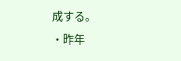成する。
・昨年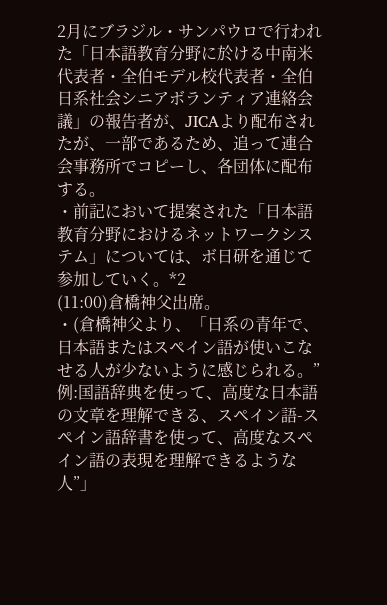2月にブラジル・サンパウロで行われた「日本語教育分野に於ける中南米代表者・全伯モデル校代表者・全伯日系社会シニアボランティア連絡会議」の報告者が、JICAより配布されたが、一部であるため、追って連合会事務所でコピーし、各団体に配布する。
・前記において提案された「日本語教育分野におけるネットワークシステム」については、ボ日研を通じて参加していく。*2
(11:00)倉橋神父出席。
・(倉橋神父より、「日系の青年で、日本語またはスペイン語が使いこなせる人が少ないように感じられる。”例:国語辞典を使って、高度な日本語の文章を理解できる、スペイン語-スペイン語辞書を使って、高度なスペイン語の表現を理解できるような人”」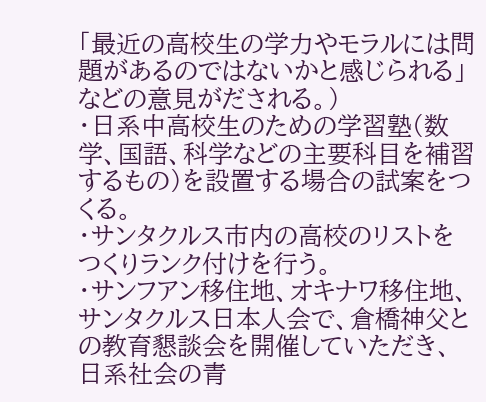「最近の高校生の学力やモラルには問題があるのではないかと感じられる」などの意見がだされる。)
・日系中高校生のための学習塾(数学、国語、科学などの主要科目を補習するもの)を設置する場合の試案をつくる。
・サンタクルス市内の高校のリストをつくりランク付けを行う。
・サンフアン移住地、オキナワ移住地、サンタクルス日本人会で、倉橋神父との教育懇談会を開催していただき、日系社会の青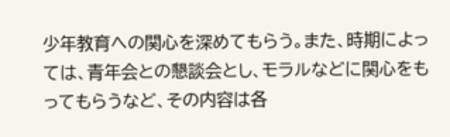少年教育への関心を深めてもらう。また、時期によっては、青年会との懇談会とし、モラルなどに関心をもってもらうなど、その内容は各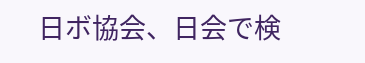日ボ協会、日会で検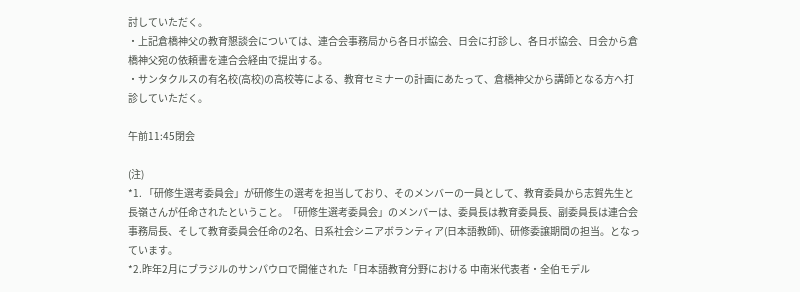討していただく。
・上記倉橋神父の教育懇談会については、連合会事務局から各日ボ協会、日会に打診し、各日ボ協会、日会から倉橋神父宛の依頼書を連合会経由で提出する。
・サンタクルスの有名校(高校)の高校等による、教育セミナーの計画にあたって、倉橋神父から講師となる方へ打診していただく。

午前11:45閉会

(注)
*1. 「研修生選考委員会」が研修生の選考を担当しており、そのメンバーの一員として、教育委員から志賀先生と長嶺さんが任命されたということ。「研修生選考委員会」のメンバーは、委員長は教育委員長、副委員長は連合会事務局長、そして教育委員会任命の2名、日系社会シニアボランティア(日本語教師)、研修委譲期間の担当。となっています。
*2.昨年2月にブラジルのサンパウロで開催された「日本語教育分野における 中南米代表者・全伯モデル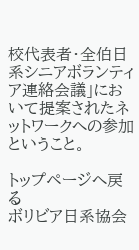校代表者・全伯日系シニアボランティア連絡会議」において提案されたネットワークへの参加ということ。

トップページへ戻る
ボリビア日系協会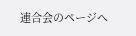連合会のページへ